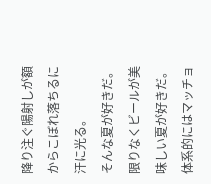降り注ぐ陽射しが額からこぼれ落ちるに汗に光る。
そんな夏が好きだ。
限りなくビールが美味しい夏が好きだ。
体系的にはマッチョ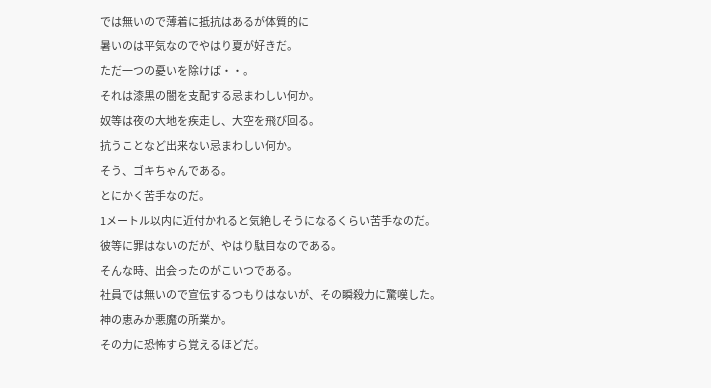では無いので薄着に抵抗はあるが体質的に
暑いのは平気なのでやはり夏が好きだ。
ただ一つの憂いを除けば・・。
それは漆黒の闇を支配する忌まわしい何か。
奴等は夜の大地を疾走し、大空を飛び回る。
抗うことなど出来ない忌まわしい何か。
そう、ゴキちゃんである。
とにかく苦手なのだ。
1メートル以内に近付かれると気絶しそうになるくらい苦手なのだ。
彼等に罪はないのだが、やはり駄目なのである。
そんな時、出会ったのがこいつである。
社員では無いので宣伝するつもりはないが、その瞬殺力に驚嘆した。
神の恵みか悪魔の所業か。
その力に恐怖すら覚えるほどだ。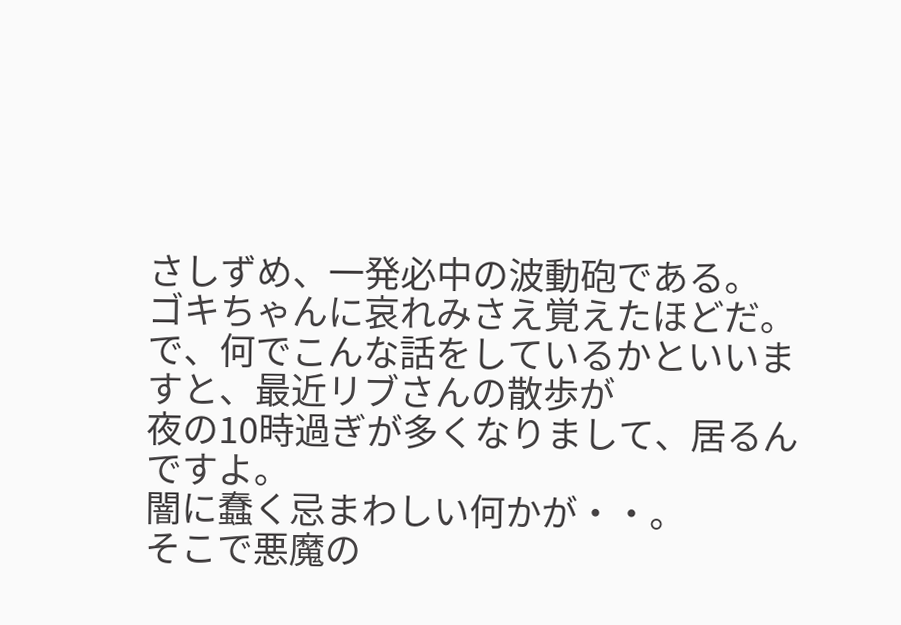さしずめ、一発必中の波動砲である。
ゴキちゃんに哀れみさえ覚えたほどだ。
で、何でこんな話をしているかといいますと、最近リブさんの散歩が
夜の10時過ぎが多くなりまして、居るんですよ。
闇に蠢く忌まわしい何かが・・。
そこで悪魔の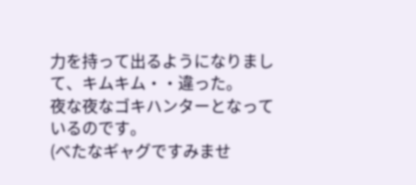力を持って出るようになりまして、キムキム・・違った。
夜な夜なゴキハンターとなっているのです。
(べたなギャグですみませ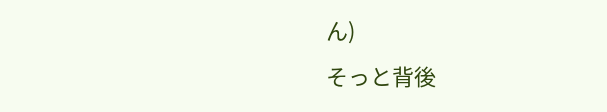ん)
そっと背後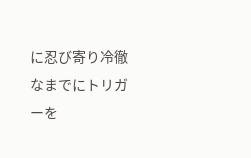に忍び寄り冷徹なまでにトリガーを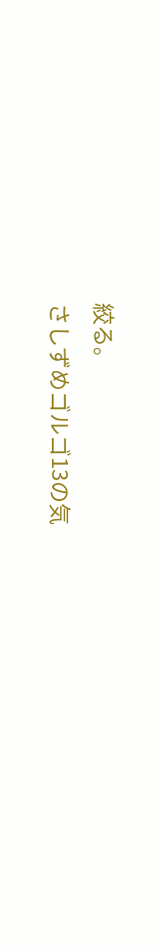絞る。
さしずめゴルゴ13の気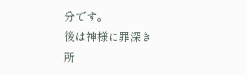分です。
後は神様に罪深き所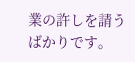業の許しを請うばかりです。